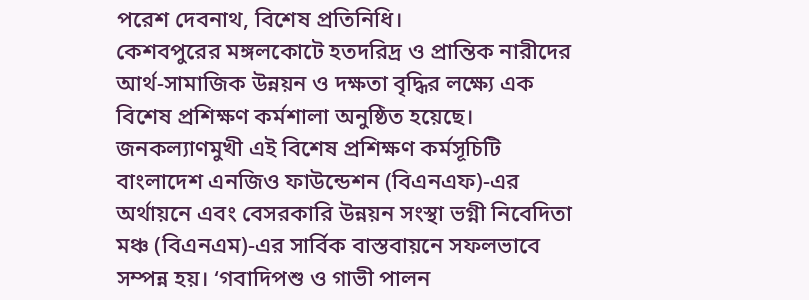পরেশ দেবনাথ, বিশেষ প্রতিনিধি।
কেশবপুরের মঙ্গলকোটে হতদরিদ্র ও প্রান্তিক নারীদের আর্থ-সামাজিক উন্নয়ন ও দক্ষতা বৃদ্ধির লক্ষ্যে এক বিশেষ প্রশিক্ষণ কর্মশালা অনুষ্ঠিত হয়েছে। জনকল্যাণমুখী এই বিশেষ প্রশিক্ষণ কর্মসূচিটি বাংলাদেশ এনজিও ফাউন্ডেশন (বিএনএফ)-এর অর্থায়নে এবং বেসরকারি উন্নয়ন সংস্থা ভগ্নী নিবেদিতা মঞ্চ (বিএনএম)-এর সার্বিক বাস্তবায়নে সফলভাবে সম্পন্ন হয়। ‘গবাদিপশু ও গাভী পালন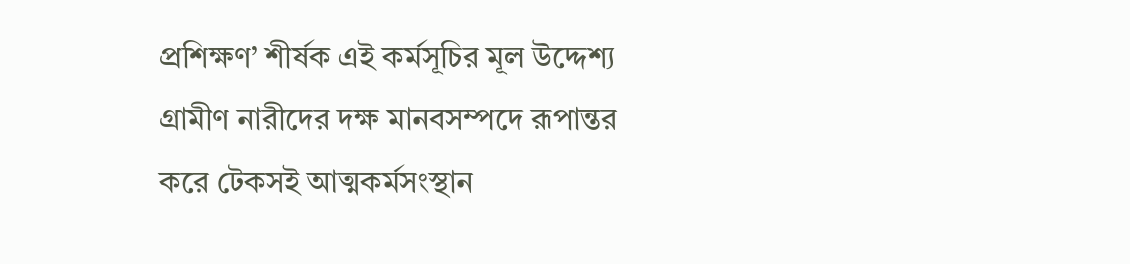প্রশিক্ষণ’ শীর্ষক এই কর্মসূচির মূল উদ্দেশ্য গ্রামীণ নারীদের দক্ষ মানবসম্পদে রূপান্তর করে টেকসই আত্মকর্মসংস্থান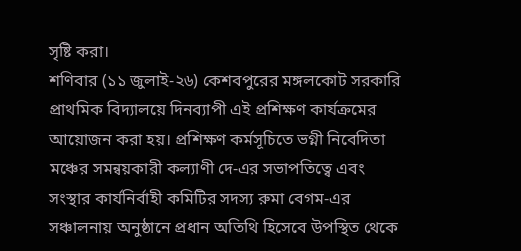সৃষ্টি করা।
শণিবার (১১ জুলাই-২৬) কেশবপুরের মঙ্গলকোট সরকারি প্রাথমিক বিদ্যালয়ে দিনব্যাপী এই প্রশিক্ষণ কার্যক্রমের আয়োজন করা হয়। প্রশিক্ষণ কর্মসূচিতে ভগ্নী নিবেদিতা মঞ্চের সমন্বয়কারী কল্যাণী দে-এর সভাপতিত্বে এবং সংস্থার কার্যনির্বাহী কমিটির সদস্য রুমা বেগম-এর সঞ্চালনায় অনুষ্ঠানে প্রধান অতিথি হিসেবে উপস্থিত থেকে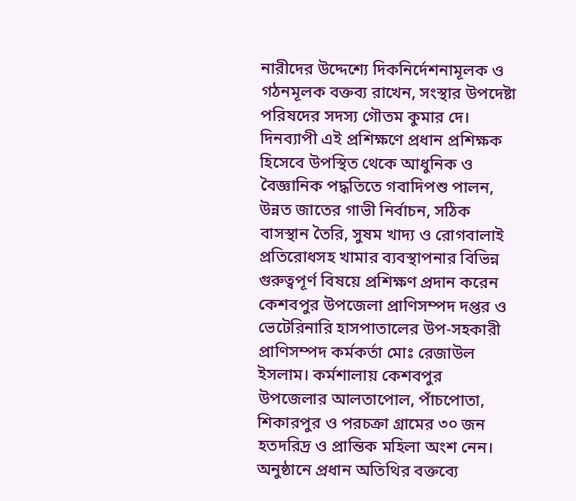নারীদের উদ্দেশ্যে দিকনির্দেশনামূলক ও গঠনমূলক বক্তব্য রাখেন, সংস্থার উপদেষ্টা পরিষদের সদস্য গৌতম কুমার দে।
দিনব্যাপী এই প্রশিক্ষণে প্রধান প্রশিক্ষক হিসেবে উপস্থিত থেকে আধুনিক ও বৈজ্ঞানিক পদ্ধতিতে গবাদিপশু পালন, উন্নত জাতের গাভী নির্বাচন, সঠিক বাসস্থান তৈরি, সুষম খাদ্য ও রোগবালাই প্রতিরোধসহ খামার ব্যবস্থাপনার বিভিন্ন গুরুত্বপূর্ণ বিষয়ে প্রশিক্ষণ প্রদান করেন কেশবপুর উপজেলা প্রাণিসম্পদ দপ্তর ও ভেটেরিনারি হাসপাতালের উপ-সহকারী প্রাণিসম্পদ কর্মকর্তা মোঃ রেজাউল ইসলাম। কর্মশালায় কেশবপুর উপজেলার আলতাপোল, পাঁচপোতা, শিকারপুর ও পরচক্রা গ্রামের ৩০ জন হতদরিদ্র ও প্রান্তিক মহিলা অংশ নেন।
অনুষ্ঠানে প্রধান অতিথির বক্তব্যে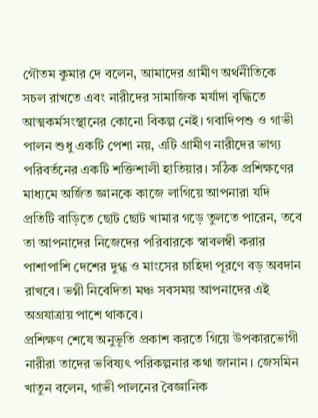গৌতম কুমার দে বলেন, আমাদের গ্রামীণ অর্থনীতিকে সচল রাখতে এবং নারীদের সামাজিক মর্যাদা বৃদ্ধিতে আত্মকর্মসংস্থানের কোনো বিকল্প নেই। গবাদিপশু ও গাভী পালন শুধু একটি পেশা নয়, এটি গ্রামীণ নারীদের ভাগ্য পরিবর্তনের একটি শক্তিশালী হাতিয়ার। সঠিক প্রশিক্ষণের মাধ্যমে অর্জিত জ্ঞানকে কাজে লাগিয়ে আপনারা যদি প্রতিটি বাড়িতে ছোট ছোট খামার গড়ে তুলতে পারেন, তবে তা আপনাদের নিজেদের পরিবারকে স্বাবলম্বী করার পাশাপাশি দেশের দুগ্ধ ও মাংসের চাহিদা পূরণে বড় অবদান রাখবে। ভগ্নী নিবেদিতা মঞ্চ সবসময় আপনাদের এই অগ্রযাত্রায় পাশে থাকবে।
প্রশিক্ষণ শেষে অনুভূতি প্রকাশ করতে গিয়ে উপকারভোগী নারীরা তাদের ভবিষ্যৎ পরিকল্পনার কথা জানান। জেসমিন খাতুন বলেন, গাভী পালনের বৈজ্ঞানিক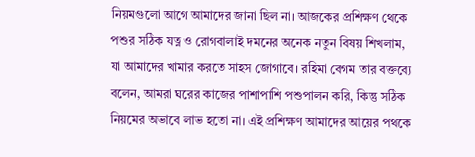নিয়মগুলো আগে আমাদের জানা ছিল না। আজকের প্রশিক্ষণ থেকে পশুর সঠিক যত্ন ও রোগবালাই দমনের অনেক নতুন বিষয় শিখলাম, যা আমাদের খামার করতে সাহস জোগাবে। রহিমা বেগম তার বক্তব্যে বলেন, আমরা ঘরের কাজের পাশাপাশি পশুপালন করি, কিন্তু সঠিক নিয়মের অভাবে লাভ হতো না। এই প্রশিক্ষণ আমাদের আয়ের পথকে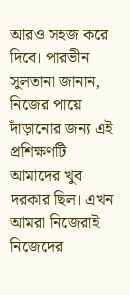আরও সহজ করে দিবে। পারভীন সুলতানা জানান, নিজের পায়ে দাঁড়ানোর জন্য এই প্রশিক্ষণটি আমাদের খুব দরকার ছিল। এখন আমরা নিজেরাই নিজেদের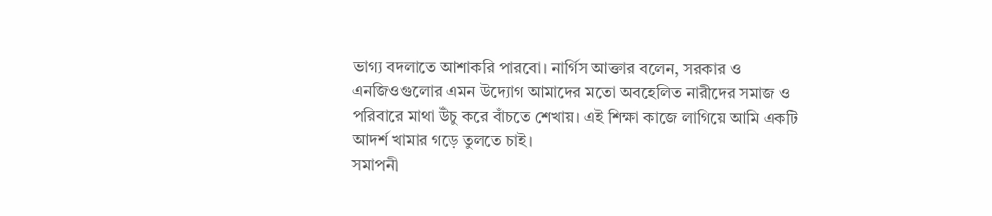ভাগ্য বদলাতে আশাকরি পারবো। নার্গিস আক্তার বলেন, সরকার ও এনজিওগুলোর এমন উদ্যোগ আমাদের মতো অবহেলিত নারীদের সমাজ ও পরিবারে মাথা উঁচু করে বাঁচতে শেখায়। এই শিক্ষা কাজে লাগিয়ে আমি একটি আদর্শ খামার গড়ে তুলতে চাই।
সমাপনী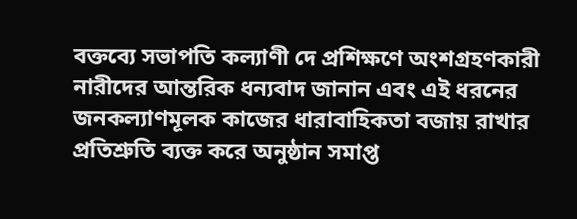বক্তব্যে সভাপতি কল্যাণী দে প্রশিক্ষণে অংশগ্রহণকারী নারীদের আন্তরিক ধন্যবাদ জানান এবং এই ধরনের জনকল্যাণমূলক কাজের ধারাবাহিকতা বজায় রাখার প্রতিশ্রুতি ব্যক্ত করে অনুষ্ঠান সমাপ্ত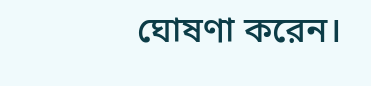ঘোষণা করেন।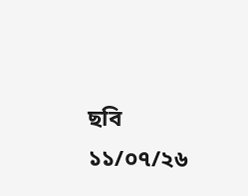ছবি
১১/০৭/২৬